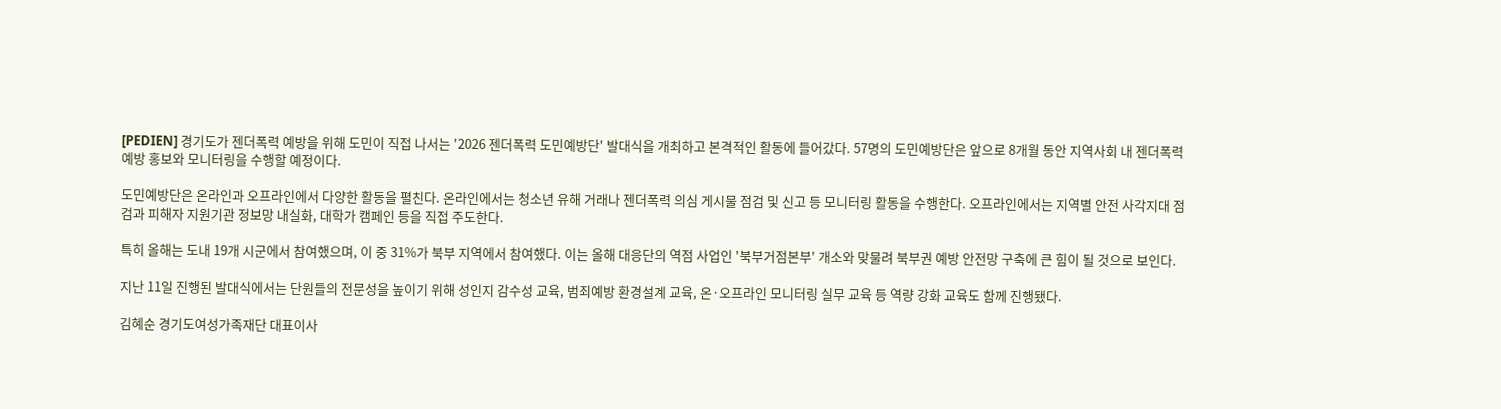[PEDIEN] 경기도가 젠더폭력 예방을 위해 도민이 직접 나서는 '2026 젠더폭력 도민예방단' 발대식을 개최하고 본격적인 활동에 들어갔다. 57명의 도민예방단은 앞으로 8개월 동안 지역사회 내 젠더폭력 예방 홍보와 모니터링을 수행할 예정이다.

도민예방단은 온라인과 오프라인에서 다양한 활동을 펼친다. 온라인에서는 청소년 유해 거래나 젠더폭력 의심 게시물 점검 및 신고 등 모니터링 활동을 수행한다. 오프라인에서는 지역별 안전 사각지대 점검과 피해자 지원기관 정보망 내실화, 대학가 캠페인 등을 직접 주도한다.

특히 올해는 도내 19개 시군에서 참여했으며, 이 중 31%가 북부 지역에서 참여했다. 이는 올해 대응단의 역점 사업인 '북부거점본부' 개소와 맞물려 북부권 예방 안전망 구축에 큰 힘이 될 것으로 보인다.

지난 11일 진행된 발대식에서는 단원들의 전문성을 높이기 위해 성인지 감수성 교육, 범죄예방 환경설계 교육, 온·오프라인 모니터링 실무 교육 등 역량 강화 교육도 함께 진행됐다.

김혜순 경기도여성가족재단 대표이사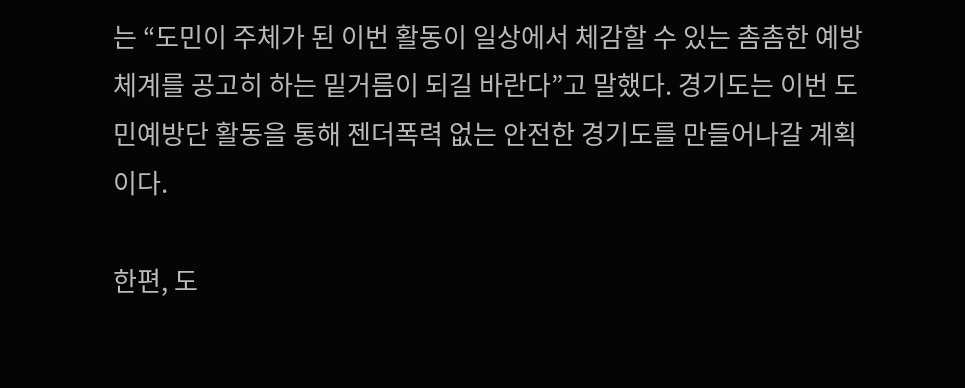는 “도민이 주체가 된 이번 활동이 일상에서 체감할 수 있는 촘촘한 예방 체계를 공고히 하는 밑거름이 되길 바란다”고 말했다. 경기도는 이번 도민예방단 활동을 통해 젠더폭력 없는 안전한 경기도를 만들어나갈 계획이다.

한편, 도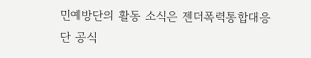민예방단의 활동 소식은 젠더폭력통합대응단 공식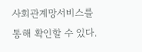사회관계망서비스를 통해 확인할 수 있다.